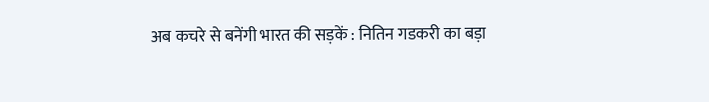अब कचरे से बनेंगी भारत की सड़कें : नितिन गडकरी का बड़ा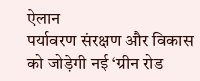ऐलान
पर्यावरण संरक्षण और विकास को जोड़ेगी नई ‘ग्रीन रोड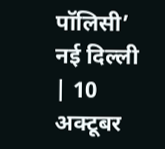पॉलिसी’
नई दिल्ली | 10 अक्टूबर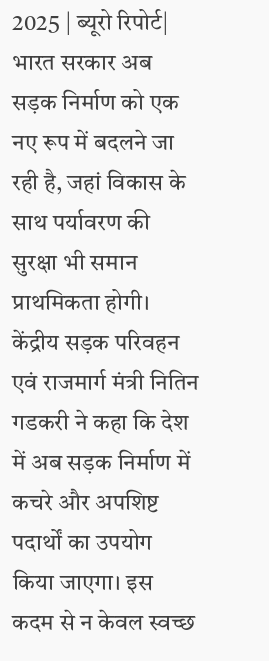2025 | ब्यूरो रिपोर्ट| भारत सरकार अब सड़क निर्माण को एक नए रूप में बदलने जा रही है, जहां विकास के साथ पर्यावरण की सुरक्षा भी समान प्राथमिकता होगी।
केंद्रीय सड़क परिवहन एवं राजमार्ग मंत्री नितिन गडकरी ने कहा कि देश में अब सड़क निर्माण में कचरे और अपशिष्ट पदार्थों का उपयोग किया जाएगा। इस कदम से न केवल स्वच्छ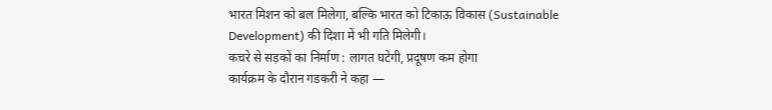भारत मिशन को बल मिलेगा, बल्कि भारत को टिकाऊ विकास (Sustainable Development) की दिशा में भी गति मिलेगी।
कचरे से सड़कों का निर्माण : लागत घटेगी, प्रदूषण कम होगा
कार्यक्रम के दौरान गडकरी ने कहा —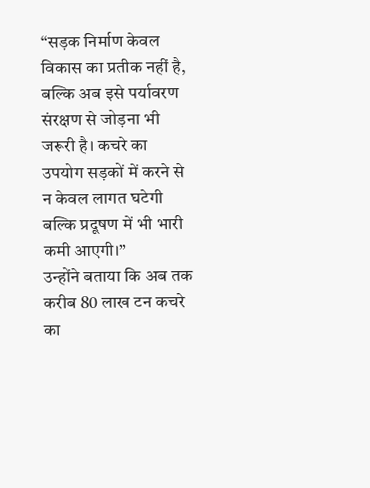“सड़क निर्माण केवल विकास का प्रतीक नहीं है, बल्कि अब इसे पर्यावरण संरक्षण से जोड़ना भी जरूरी है। कचरे का उपयोग सड़कों में करने से न केवल लागत घटेगी बल्कि प्रदूषण में भी भारी कमी आएगी।”
उन्होंने बताया कि अब तक करीब 80 लाख टन कचरे का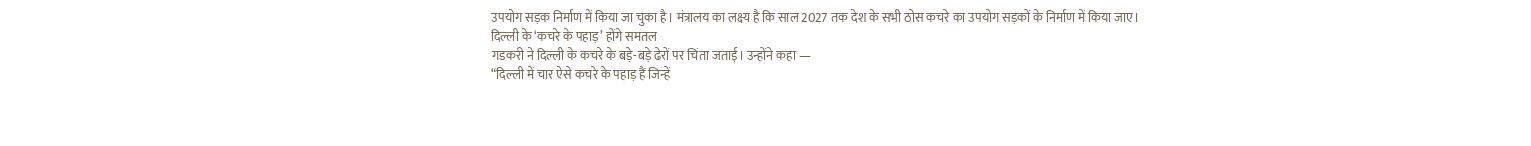उपयोग सड़क निर्माण में किया जा चुका है। मंत्रालय का लक्ष्य है कि साल 2027 तक देश के सभी ठोस कचरे का उपयोग सड़कों के निर्माण में किया जाए।
दिल्ली के ‘कचरे के पहाड़’ होंगे समतल
गडकरी ने दिल्ली के कचरे के बड़े-बड़े ढेरों पर चिंता जताई। उन्होंने कहा —
“दिल्ली में चार ऐसे कचरे के पहाड़ हैं जिन्हें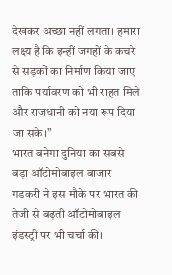देखकर अच्छा नहीं लगता। हमारा लक्ष्य है कि इन्हीं जगहों के कचरे से सड़कों का निर्माण किया जाए ताकि पर्यावरण को भी राहत मिले और राजधानी को नया रूप दिया जा सके।”
भारत बनेगा दुनिया का सबसे बड़ा ऑटोमोबाइल बाजार
गडकरी ने इस मौके पर भारत की तेजी से बढ़ती ऑटोमोबाइल इंडस्ट्री पर भी चर्चा की।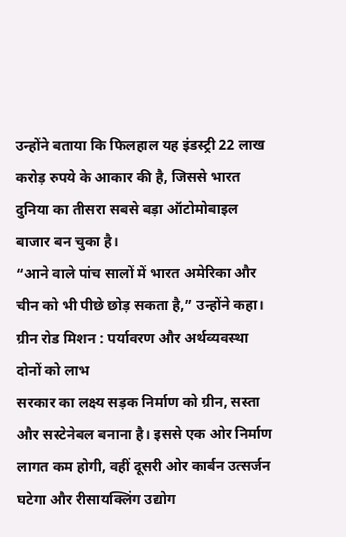उन्होंने बताया कि फिलहाल यह इंडस्ट्री 22 लाख करोड़ रुपये के आकार की है, जिससे भारत दुनिया का तीसरा सबसे बड़ा ऑटोमोबाइल बाजार बन चुका है।
“आने वाले पांच सालों में भारत अमेरिका और चीन को भी पीछे छोड़ सकता है,” उन्होंने कहा।
ग्रीन रोड मिशन : पर्यावरण और अर्थव्यवस्था दोनों को लाभ
सरकार का लक्ष्य सड़क निर्माण को ग्रीन, सस्ता और सस्टेनेबल बनाना है। इससे एक ओर निर्माण लागत कम होगी, वहीं दूसरी ओर कार्बन उत्सर्जन घटेगा और रीसायक्लिंग उद्योग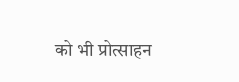को भी प्रोत्साहन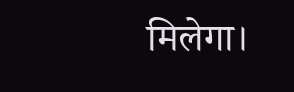मिलेगा।